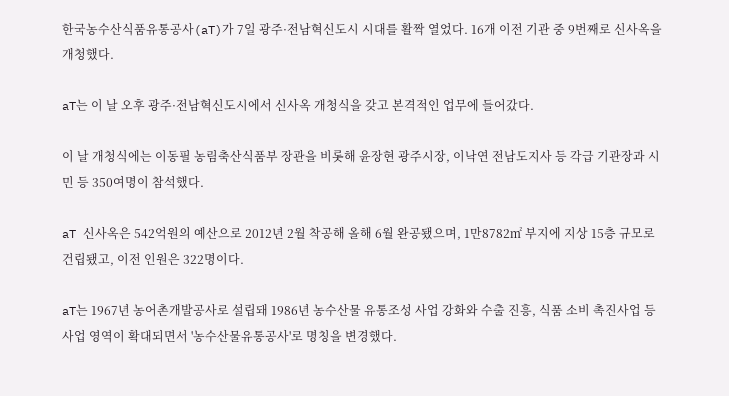한국농수산식품유통공사(aT)가 7일 광주·전남혁신도시 시대를 활짝 열었다. 16개 이전 기관 중 9번째로 신사옥을 개청했다.

aT는 이 날 오후 광주·전남혁신도시에서 신사옥 개청식을 갖고 본격적인 업무에 들어갔다.

이 날 개청식에는 이동필 농림축산식품부 장관을 비롯해 윤장현 광주시장, 이낙연 전남도지사 등 각급 기관장과 시민 등 350여명이 참석했다.

aT 신사옥은 542억원의 예산으로 2012년 2월 착공해 올해 6월 완공됐으며, 1만8782㎡ 부지에 지상 15층 규모로 건립됐고, 이전 인원은 322명이다.

aT는 1967년 농어촌개발공사로 설립돼 1986년 농수산물 유통조성 사업 강화와 수출 진흥, 식품 소비 촉진사업 등 사업 영역이 확대되면서 '농수산물유통공사'로 명칭을 변경했다.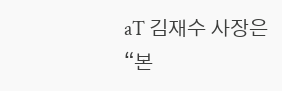aT 김재수 사장은 “본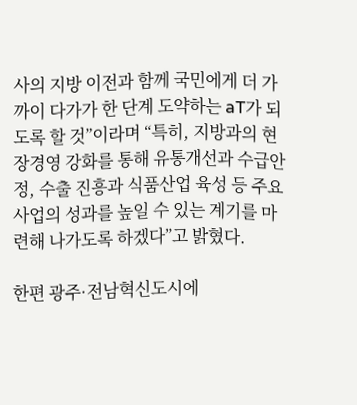사의 지방 이전과 함께 국민에게 더 가까이 다가가 한 단계 도약하는 aT가 되도록 할 것”이라며 “특히, 지방과의 현장경영 강화를 통해 유통개선과 수급안정, 수출 진흥과 식품산업 육성 등 주요사업의 성과를 높일 수 있는 계기를 마련해 나가도록 하겠다”고 밝혔다.

한편 광주·전남혁신도시에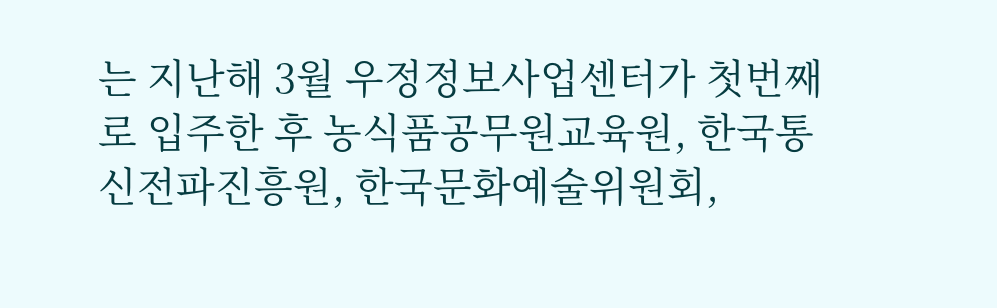는 지난해 3월 우정정보사업센터가 첫번째로 입주한 후 농식품공무원교육원, 한국통신전파진흥원, 한국문화예술위원회,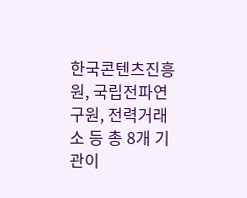한국콘텐츠진흥원, 국립전파연구원, 전력거래소 등 총 8개 기관이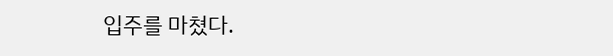입주를 마쳤다.